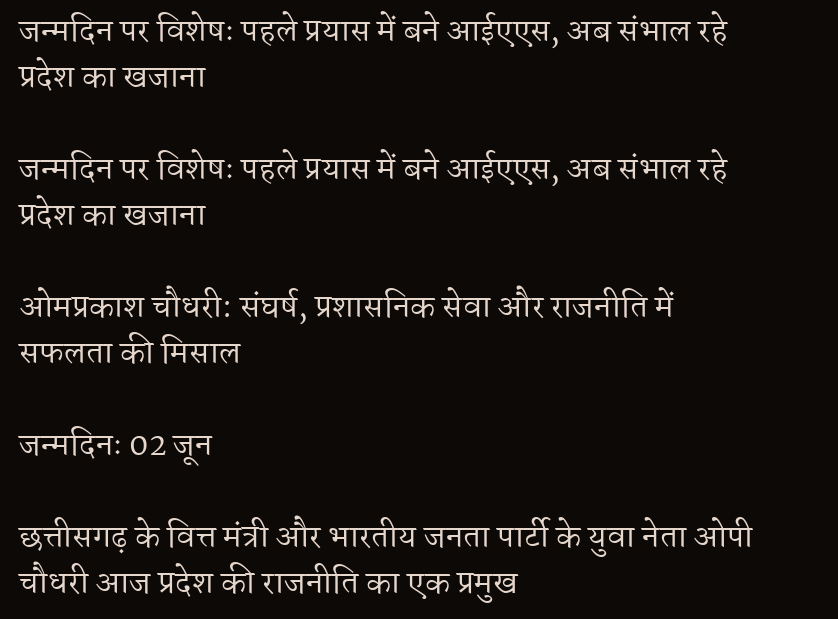जन्मदिन पर विशेषः पहले प्रयास में बने आईएएस, अब संभाल रहे प्रदेश का खजाना

जन्मदिन पर विशेषः पहले प्रयास में बने आईएएस, अब संभाल रहे प्रदेश का खजाना

ओमप्रकाश चौधरी: संघर्ष, प्रशासनिक सेवा और राजनीति में सफलता की मिसाल

जन्मदिनः 02 जून

छत्तीसगढ़ के वित्त मंत्री और भारतीय जनता पार्टी के युवा नेता ओपी चौधरी आज प्रदेश की राजनीति का एक प्रमुख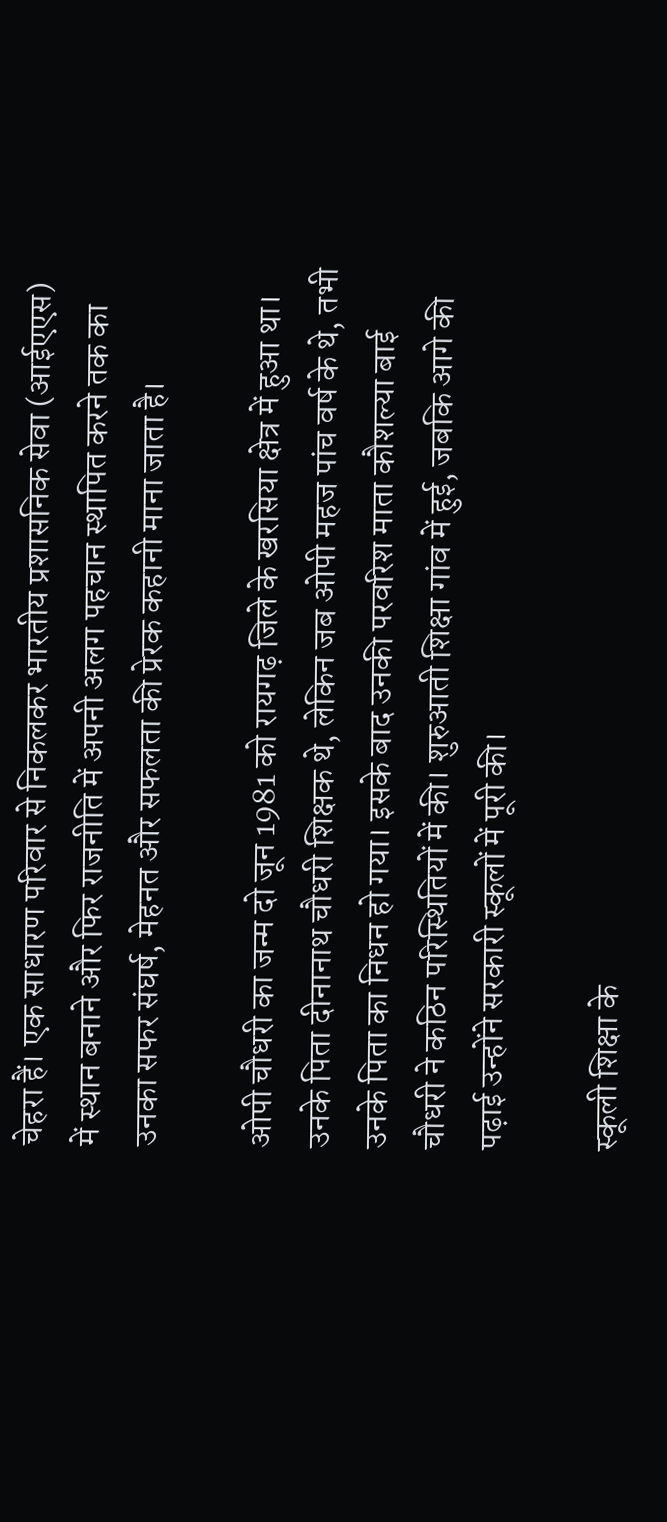चेहरा हैं। एक साधारण परिवार से निकलकर भारतीय प्रशासनिक सेवा (आईएएस) में स्थान बनाने और फिर राजनीति में अपनी अलग पहचान स्थापित करने तक का उनका सफर संघर्ष, मेहनत और सफलता की प्रेरक कहानी माना जाता है।

ओपी चौधरी का जन्म दो जून 1981 को रायगढ़ जिले के खरसिया क्षेत्र में हुआ था। उनके पिता दीनानाथ चौधरी शिक्षक थे, लेकिन जब ओपी महज पांच वर्ष के थे, तभी उनके पिता का निधन हो गया। इसके बाद उनकी परवरिश माता कौशल्या बाई चौधरी ने कठिन परिस्थितियों में की। शुरुआती शिक्षा गांव में हुई, जबकि आगे की पढ़ाई उन्होंने सरकारी स्कूलों में पूरी की।

स्कूली शिक्षा के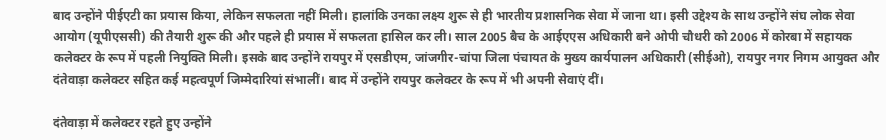बाद उन्होंने पीईएटी का प्रयास किया, लेकिन सफलता नहीं मिली। हालांकि उनका लक्ष्य शुरू से ही भारतीय प्रशासनिक सेवा में जाना था। इसी उद्देश्य के साथ उन्होंने संघ लोक सेवा आयोग (यूपीएससी) की तैयारी शुरू की और पहले ही प्रयास में सफलता हासिल कर ली। साल 2005 बैच के आईएएस अधिकारी बने ओपी चौधरी को 2006 में कोरबा में सहायक कलेक्टर के रूप में पहली नियुक्ति मिली। इसके बाद उन्होंने रायपुर में एसडीएम, जांजगीर-चांपा जिला पंचायत के मुख्य कार्यपालन अधिकारी (सीईओ), रायपुर नगर निगम आयुक्त और दंतेवाड़ा कलेक्टर सहित कई महत्वपूर्ण जिम्मेदारियां संभालीं। बाद में उन्होंने रायपुर कलेक्टर के रूप में भी अपनी सेवाएं दीं।

दंतेवाड़ा में कलेक्टर रहते हुए उन्होंने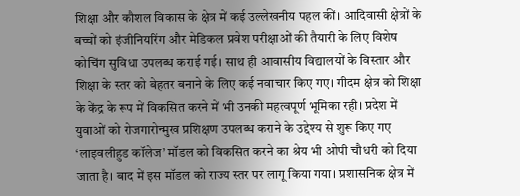शिक्षा और कौशल विकास के क्षेत्र में कई उल्लेखनीय पहल कीं। आदिवासी क्षेत्रों के बच्चों को इंजीनियरिंग और मेडिकल प्रवेश परीक्षाओं की तैयारी के लिए विशेष कोचिंग सुविधा उपलब्ध कराई गई। साथ ही आवासीय विद्यालयों के विस्तार और शिक्षा के स्तर को बेहतर बनाने के लिए कई नवाचार किए गए। गीदम क्षेत्र को शिक्षा के केंद्र के रूप में विकसित करने में भी उनकी महत्वपूर्ण भूमिका रही। प्रदेश में युवाओं को रोजगारोन्मुख प्रशिक्षण उपलब्ध कराने के उद्देश्य से शुरू किए गए ‘लाइवलीहुड कॉलेज’ मॉडल को विकसित करने का श्रेय भी ओपी चौधरी को दिया जाता है। बाद में इस मॉडल को राज्य स्तर पर लागू किया गया। प्रशासनिक क्षेत्र में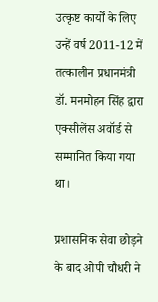उत्कृष्ट कार्यों के लिए उन्हें वर्ष 2011-12 में तत्कालीन प्रधानमंत्री डॉ. मनमोहन सिंह द्वारा एक्सीलेंस अवॉर्ड से सम्मानित किया गया था।

प्रशासनिक सेवा छोड़ने के बाद ओपी चौधरी ने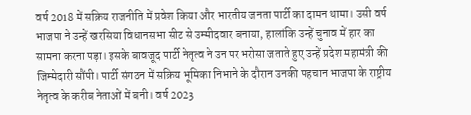वर्ष 2018 में सक्रिय राजनीति में प्रवेश किया और भारतीय जनता पार्टी का दामन थामा। उसी वर्ष भाजपा ने उन्हें खरसिया विधानसभा सीट से उम्मीदवार बनाया, हालांकि उन्हें चुनाव में हार का सामना करना पड़ा। इसके बावजूद पार्टी नेतृत्व ने उन पर भरोसा जताते हुए उन्हें प्रदेश महामंत्री की जिम्मेदारी सौंपी। पार्टी संगठन में सक्रिय भूमिका निभाने के दौरान उनकी पहचान भाजपा के राष्ट्रीय नेतृत्व के करीब नेताओं में बनी। वर्ष 2023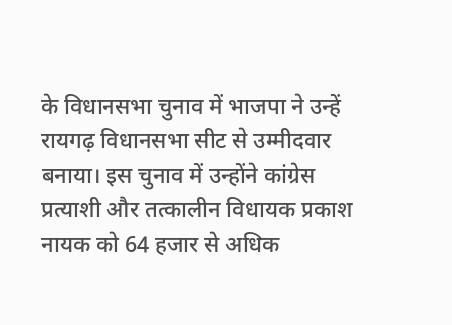के विधानसभा चुनाव में भाजपा ने उन्हें रायगढ़ विधानसभा सीट से उम्मीदवार बनाया। इस चुनाव में उन्होंने कांग्रेस प्रत्याशी और तत्कालीन विधायक प्रकाश नायक को 64 हजार से अधिक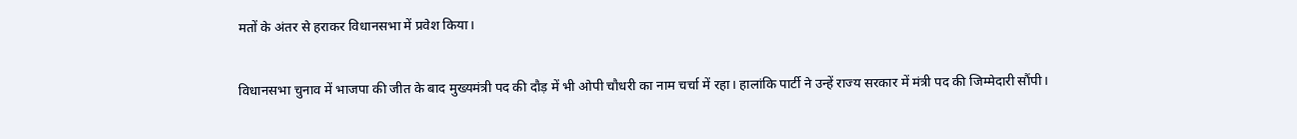मतों के अंतर से हराकर विधानसभा में प्रवेश किया।

विधानसभा चुनाव में भाजपा की जीत के बाद मुख्यमंत्री पद की दौड़ में भी ओपी चौधरी का नाम चर्चा में रहा। हालांकि पार्टी ने उन्हें राज्य सरकार में मंत्री पद की जिम्मेदारी सौंपी।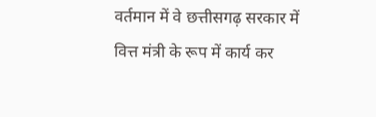वर्तमान में वे छत्तीसगढ़ सरकार में वित्त मंत्री के रूप में कार्य कर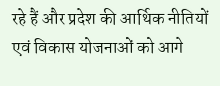रहे हैं और प्रदेश की आर्थिक नीतियों एवं विकास योजनाओं को आगे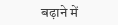बढ़ाने में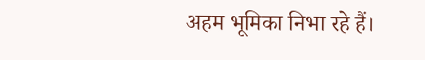अहम भूमिका निभा रहे हैं।